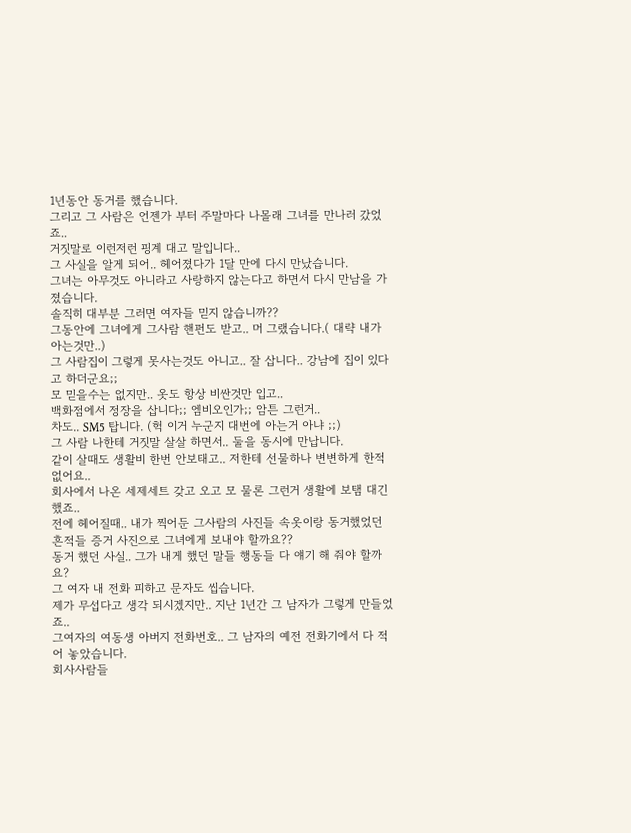1년동안 동거를 했습니다.
그리고 그 사람은 언젠가 부터 주말마다 나몰래 그녀를 만나러 갔었죠..
거짓말로 이런저런 핑계 대고 말입니다..
그 사실을 알게 되어.. 헤어졌다가 1달 만에 다시 만났습니다.
그녀는 아무것도 아니라고 사랑하지 않는다고 하면서 다시 만남을 가졌습니다.
솔직히 대부분 그러면 여자들 믿지 않습니까??
그동안에 그녀에게 그사람 핸펀도 받고.. 머 그랬습니다.( 대략 내가 아는것만..)
그 사람집이 그렇게 못사는것도 아니고.. 잘 삽니다.. 강남에 집이 있다고 하더군요;;
모 믿을수는 없지만.. 옷도 항상 비싼것만 입고..
백화점에서 정장을 삽니다;; 엠비오인가;; 암튼 그런거..
차도.. SM5 탑니다. (헉 이거 누군지 대번에 아는거 아냐 ;;)
그 사람 나한테 거짓말 살살 하면서.. 둘을 동시에 만납니다.
같이 살때도 생활비 한번 안보태고.. 저한테 선물하나 변변하게 한적 없어요..
회사에서 나온 세제세트 갖고 오고 모 물론 그런거 생활에 보탬 대긴 했죠..
전에 헤어질때.. 내가 찍어둔 그사람의 사진들 속옷이랑 동거했었던 흔적들 증거 사진으로 그녀에게 보내야 할까요??
동거 했던 사실.. 그가 내게 했던 말들 행동들 다 얘기 해 줘야 할까요?
그 여자 내 전화 피하고 문자도 씹습니다.
제가 무섭다고 생각 되시겠지만.. 지난 1년간 그 남자가 그렇게 만들었죠..
그여자의 여동생 아버지 전화번호.. 그 남자의 예전 전화기에서 다 적어 놓았습니다.
회사사람들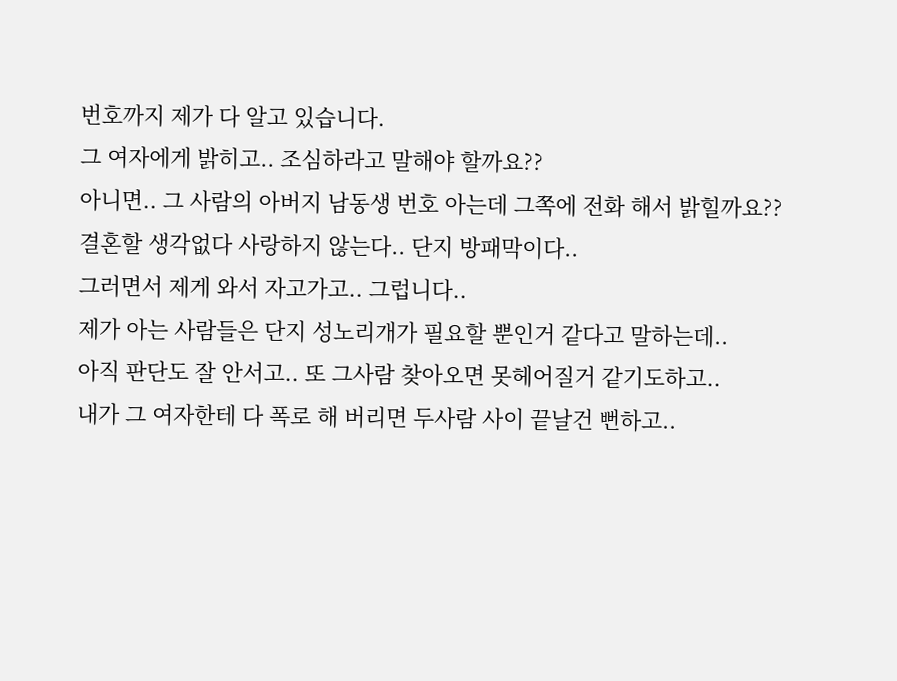번호까지 제가 다 알고 있습니다.
그 여자에게 밝히고.. 조심하라고 말해야 할까요??
아니면.. 그 사람의 아버지 남동생 번호 아는데 그쪽에 전화 해서 밝힐까요??
결혼할 생각없다 사랑하지 않는다.. 단지 방패막이다..
그러면서 제게 와서 자고가고.. 그럽니다..
제가 아는 사람들은 단지 성노리개가 필요할 뿐인거 같다고 말하는데..
아직 판단도 잘 안서고.. 또 그사람 찾아오면 못헤어질거 같기도하고..
내가 그 여자한테 다 폭로 해 버리면 두사람 사이 끝날건 뻔하고..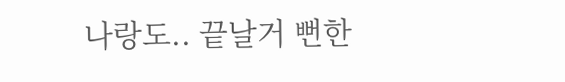나랑도.. 끝날거 뻔한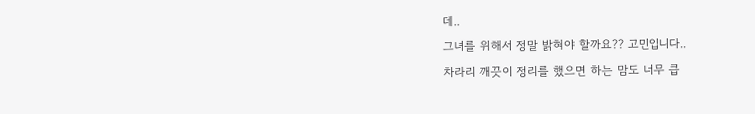데..
그녀를 위해서 정말 밝혀야 할까요?? 고민입니다..
차라리 깨끗이 정리를 했으면 하는 맘도 너무 큽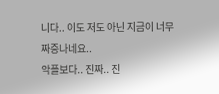니다.. 이도 저도 아닌 지금이 너무 짜증나네요..
악플보다.. 진짜.. 진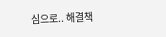심으로.. 해결책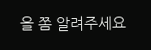을 쫌 알려주세요